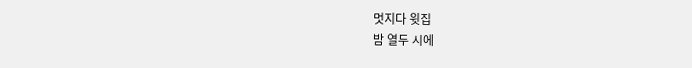멋지다 윗집
밤 열두 시에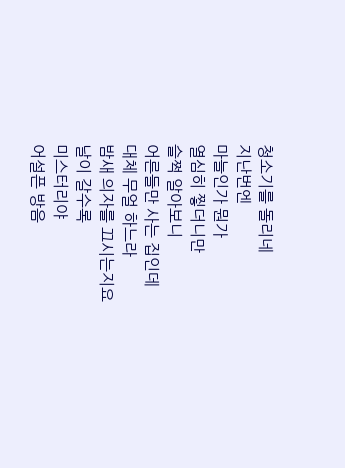청소기를 돌리네
지난번엔
마늘인가 뭔가
열심히 찧더니만
슬쩍 알아보니
어른들만 사는 집인데
대체 무얼 하느라
밤새 의자를 끄시는지요
날이 갈수록
미스터리야
어설픈 방음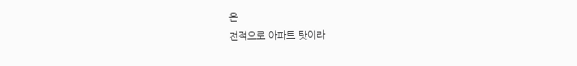은
전적으로 아파트 탓이라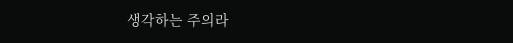생각하는 주의라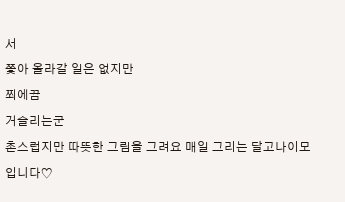서
쫓아 올라갈 일은 없지만
쬐에끔
거슬리는군
촌스럽지만 따뜻한 그림을 그려요 매일 그리는 달고나이모입니다♡